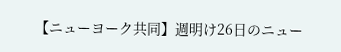【ニューヨーク共同】週明け26日のニュー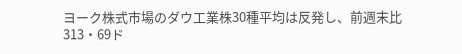ヨーク株式市場のダウ工業株30種平均は反発し、前週末比313・69ド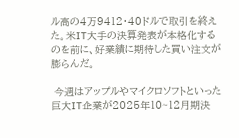ル高の4万9412・40ドルで取引を終えた。米IT大手の決算発表が本格化するのを前に、好業績に期待した買い注文が膨らんだ。

 今週はアップルやマイクロソフトといった巨大IT企業が2025年10~12月期決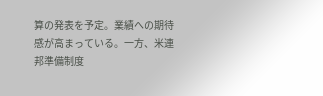算の発表を予定。業績への期待感が高まっている。一方、米連邦準備制度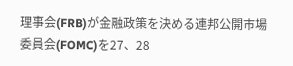理事会(FRB)が金融政策を決める連邦公開市場委員会(FOMC)を27、28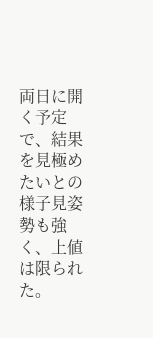両日に開く予定で、結果を見極めたいとの様子見姿勢も強く、上値は限られた。